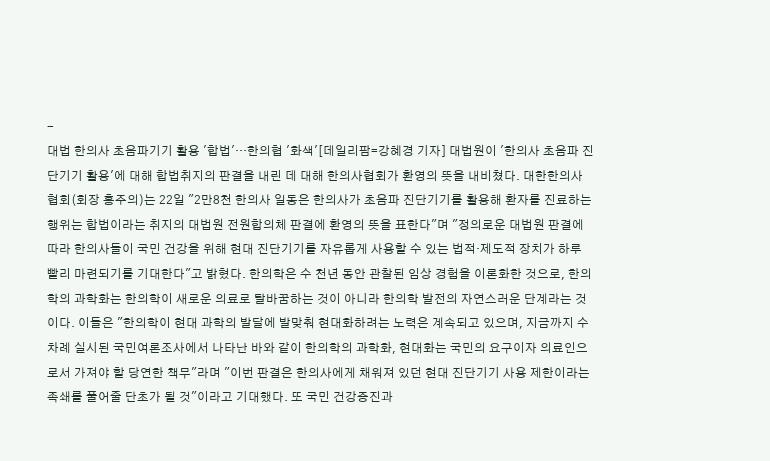-
대법 한의사 초음파기기 활용 '합법'…한의협 '화색'[데일리팜=강혜경 기자] 대법원이 '한의사 초음파 진단기기 활용'에 대해 합법취지의 판결을 내린 데 대해 한의사협회가 환영의 뜻을 내비쳤다. 대한한의사협회(회장 홍주의)는 22일 "2만8천 한의사 일동은 한의사가 초음파 진단기기를 활용해 환자를 진료하는 행위는 합법이라는 취지의 대법원 전원합의체 판결에 환영의 뜻을 표한다"며 "정의로운 대법원 판결에 따라 한의사들이 국민 건강을 위해 현대 진단기기를 자유롭게 사용할 수 있는 법적·제도적 장치가 하루 빨리 마련되기를 기대한다"고 밝혔다. 한의학은 수 천년 동안 관찰된 임상 경험을 이론화한 것으로, 한의학의 과학화는 한의학이 새로운 의료로 탈바꿈하는 것이 아니라 한의학 발전의 자연스러운 단계라는 것이다. 이들은 "한의학이 현대 과학의 발달에 발맞춰 현대화하려는 노력은 계속되고 있으며, 지금까지 수차례 실시된 국민여론조사에서 나타난 바와 같이 한의학의 과학화, 현대화는 국민의 요구이자 의료인으로서 가져야 할 당연한 책무"라며 "이번 판결은 한의사에게 채워져 있던 현대 진단기기 사용 제한이라는 족쇄를 풀어줄 단초가 될 것"이라고 기대했다. 또 국민 건강증진과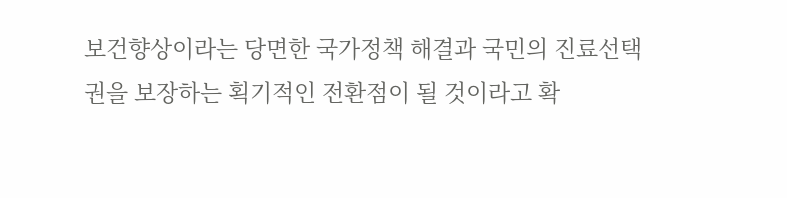보건향상이라는 당면한 국가정책 해결과 국민의 진료선택권을 보장하는 획기적인 전환점이 될 것이라고 확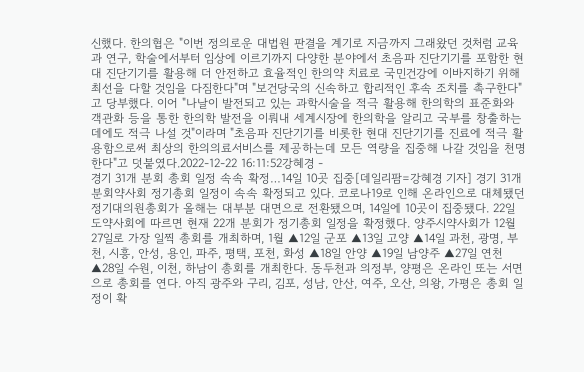신했다. 한의협은 "이번 정의로운 대법원 판결을 계기로 지금까지 그래왔던 것처럼 교육과 연구, 학술에서부터 임상에 이르기까지 다양한 분야에서 초음파 진단기기를 포함한 현대 진단기기를 활용해 더 안전하고 효율적인 한의약 치료로 국민건강에 이바지하기 위해 최선을 다할 것임을 다짐한다"며 "보건당국의 신속하고 합리적인 후속 조치를 촉구한다"고 당부했다. 이어 "나날이 발전되고 있는 과학시술을 적극 활용해 한의학의 표준화와 객관화 등을 통한 한의학 발전을 이뤄내 세계시장에 한의학을 알리고 국부를 창출하는 데에도 적극 나설 것"이라며 "초음파 진단기기를 비롯한 현대 진단기기를 진료에 적극 활용함으로써 최상의 한의의료서비스를 제공하는데 모든 역량을 집중해 나갈 것임을 천명한다"고 덧붙였다.2022-12-22 16:11:52강혜경 -
경기 31개 분회 총회 일정 속속 확정…14일 10곳 집중[데일리팜=강혜경 기자] 경기 31개 분회약사회 정기총회 일정이 속속 확정되고 있다. 코로나19로 인해 온라인으로 대체됐던 정기대의원총회가 올해는 대부분 대면으로 전환됐으며, 14일에 10곳이 집중됐다. 22일 도약사회에 따르면 현재 22개 분회가 정기총회 일정을 확정했다. 양주시약사회가 12월 27일로 가장 일찍 총회를 개최하며, 1월 ▲12일 군포 ▲13일 고양 ▲14일 과천, 광명, 부천, 시흥, 안성, 용인, 파주, 평택, 포천, 화성 ▲18일 안양 ▲19일 남양주 ▲27일 연천 ▲28일 수원, 이천, 하남이 총회를 개최한다. 동두천과 의정부, 양평은 온라인 또는 서면으로 총회를 연다. 아직 광주와 구리, 김포, 성남, 안산, 여주, 오산, 의왕, 가평은 총회 일정이 확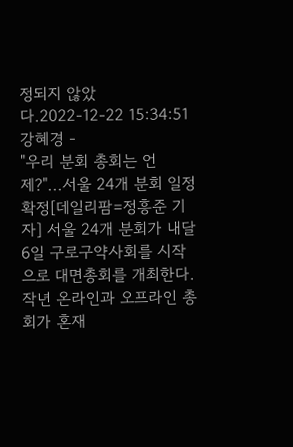정되지 않았다.2022-12-22 15:34:51강혜경 -
"우리 분회 총회는 언제?"...서울 24개 분회 일정 확정[데일리팜=정흥준 기자] 서울 24개 분회가 내달 6일 구로구약사회를 시작으로 대면총회를 개최한다. 작년 온라인과 오프라인 총회가 혼재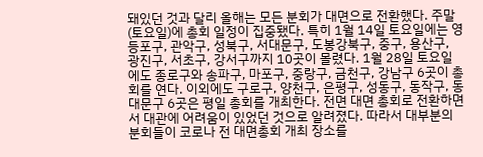돼있던 것과 달리 올해는 모든 분회가 대면으로 전환했다. 주말(토요일)에 총회 일정이 집중됐다. 특히 1월 14일 토요일에는 영등포구, 관악구, 성북구, 서대문구, 도봉강북구, 중구, 용산구, 광진구, 서초구, 강서구까지 10곳이 몰렸다. 1월 28일 토요일에도 종로구와 송파구, 마포구, 중랑구, 금천구, 강남구 6곳이 총회를 연다. 이외에도 구로구, 양천구, 은평구, 성동구, 동작구, 동대문구 6곳은 평일 총회를 개최한다. 전면 대면 총회로 전환하면서 대관에 어려움이 있었던 것으로 알려졌다. 따라서 대부분의 분회들이 코로나 전 대면총회 개최 장소를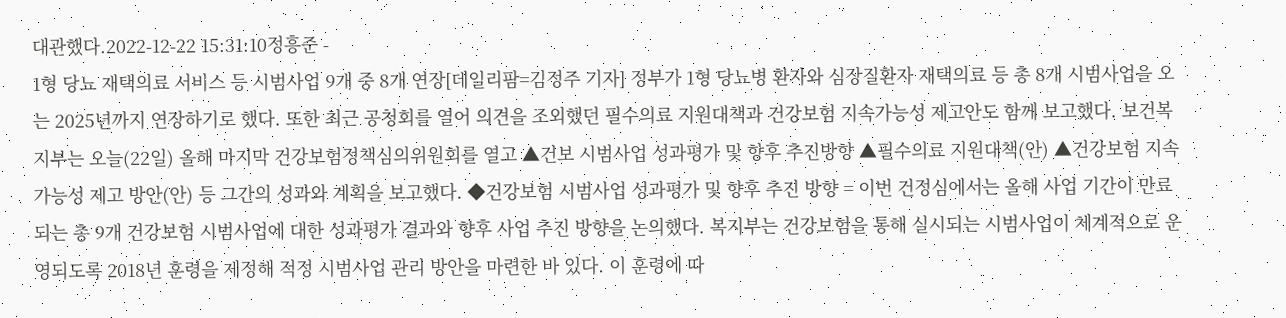대관했다.2022-12-22 15:31:10정흥준 -
1형 당뇨 재택의료 서비스 등 시범사업 9개 중 8개 연장[데일리팜=김정주 기자] 정부가 1형 당뇨병 환자와 심장질환자 재택의료 등 총 8개 시범사업을 오는 2025년까지 연장하기로 했다. 또한 최근 공청회를 열어 의견을 조외했던 필수의료 지원대책과 건강보험 지속가능성 제고안도 함께 보고했다. 보건복지부는 오늘(22일) 올해 마지막 건강보험정책심의위원회를 열고 ▲건보 시범사업 성과평가 및 향후 추진방향 ▲필수의료 지원대책(안) ▲건강보험 지속가능성 제고 방안(안) 등 그간의 성과와 계획을 보고했다. ◆건강보험 시범사업 성과평가 및 향후 추진 방향 = 이번 건정심에서는 올해 사업 기간이 만료되는 총 9개 건강보험 시범사업에 대한 성과평가 결과와 향후 사업 추진 방향을 논의했다. 복지부는 건강보험을 통해 실시되는 시범사업이 체계적으로 운영되도록 2018년 훈령을 제정해 적정 시범사업 관리 방안을 마련한 바 있다. 이 훈령에 따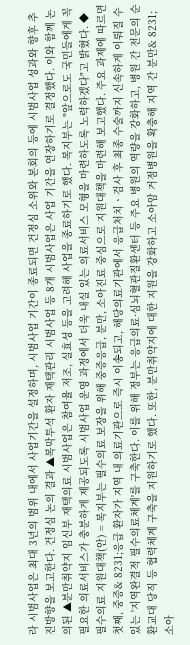라 시범사업은 최대 3년의 범위 내에서 사업기간을 설정하며, 시범사업 기간이 종료되면 건정심 소위와 본회의 등에 시범사업 성과와 향후 추진방향을 보고한다. 건정심 논의 결과 ▲복막투석 환자 재택관리 시범사업 등 8개 시범사업은 사업 기간을 연장하기로 결정했다. 이와 함께 논의된 ▲분만취약지 임신부 재택의료 시범사업은 참여율 저조, 실효성 등을 고려해 사업을 종료하기로 했다. 복지부는 "앞으로도 국민들에게 꼭 필요한 의료서비스가 충분하게 제공되도록 시범사업 운영 과정에서 더욱 내실 있는 의료서비스 모형을 마련하도록 노력하겠다"고 밝혔다. ◆필수의료 지원대책(안) = 복지부는 필수의료 보장을 위해 중증응급, 분만, 소아진료 중심으로 지원대책을 마련해 보고했다. 주요 과제에 따르면 첫째, 중증& 8231;응급 환자가 지역 내 의료기관으로 즉시 이송되고, 해당의료기관에서 응급처치ㆍ검사 후 최종 수술까지 신속하게 이뤄질 수 있는 '지역완결적 필수의료체계'를 구축한다. 이를 위해 정부는 응급의료·심뇌혈관질환센터 등 주요 병원의 역량을 강화하고, 병원 간 전문의 순환교대 당직 등 협력체계 구축을 지원하기로 했다. 또한, 분만취약지에 대한 지원을 강화하고 소아암 거점병원을 확충해 지역 간 분만& 8231;소아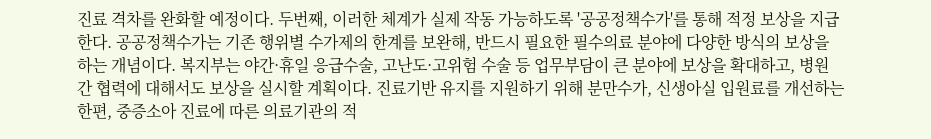진료 격차를 완화할 예정이다. 두번째, 이러한 체계가 실제 작동 가능하도록 '공공정책수가'를 통해 적정 보상을 지급한다. 공공정책수가는 기존 행위별 수가제의 한계를 보완해, 반드시 필요한 필수의료 분야에 다양한 방식의 보상을 하는 개념이다. 복지부는 야간·휴일 응급수술, 고난도·고위험 수술 등 업무부담이 큰 분야에 보상을 확대하고, 병원 간 협력에 대해서도 보상을 실시할 계획이다. 진료기반 유지를 지원하기 위해 분만수가, 신생아실 입원료를 개선하는 한편, 중증소아 진료에 따른 의료기관의 적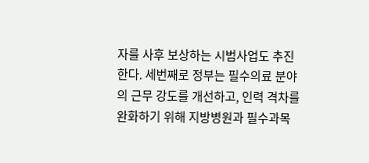자를 사후 보상하는 시범사업도 추진한다. 세번째로 정부는 필수의료 분야의 근무 강도를 개선하고, 인력 격차를 완화하기 위해 지방병원과 필수과목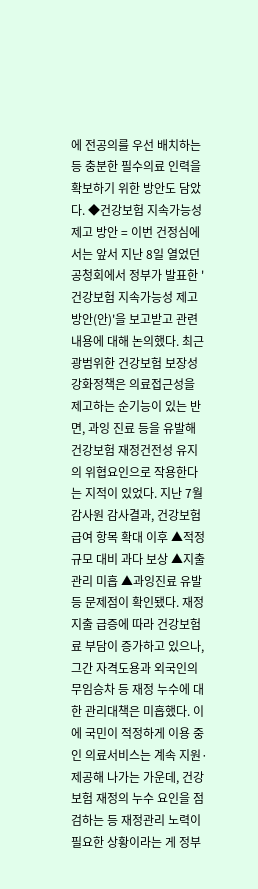에 전공의를 우선 배치하는 등 충분한 필수의료 인력을 확보하기 위한 방안도 담았다. ◆건강보험 지속가능성 제고 방안 = 이번 건정심에서는 앞서 지난 8일 열었던 공청회에서 정부가 발표한 '건강보험 지속가능성 제고방안(안)'을 보고받고 관련 내용에 대해 논의했다. 최근 광범위한 건강보험 보장성 강화정책은 의료접근성을 제고하는 순기능이 있는 반면, 과잉 진료 등을 유발해 건강보험 재정건전성 유지의 위협요인으로 작용한다는 지적이 있었다. 지난 7월 감사원 감사결과, 건강보험 급여 항목 확대 이후 ▲적정 규모 대비 과다 보상 ▲지출관리 미흡 ▲과잉진료 유발 등 문제점이 확인됐다. 재정지출 급증에 따라 건강보험료 부담이 증가하고 있으나, 그간 자격도용과 외국인의 무임승차 등 재정 누수에 대한 관리대책은 미흡했다. 이에 국민이 적정하게 이용 중인 의료서비스는 계속 지원·제공해 나가는 가운데, 건강보험 재정의 누수 요인을 점검하는 등 재정관리 노력이 필요한 상황이라는 게 정부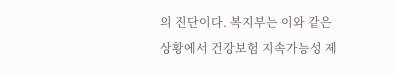의 진단이다. 복지부는 이와 같은 상황에서 건강보험 지속가능성 제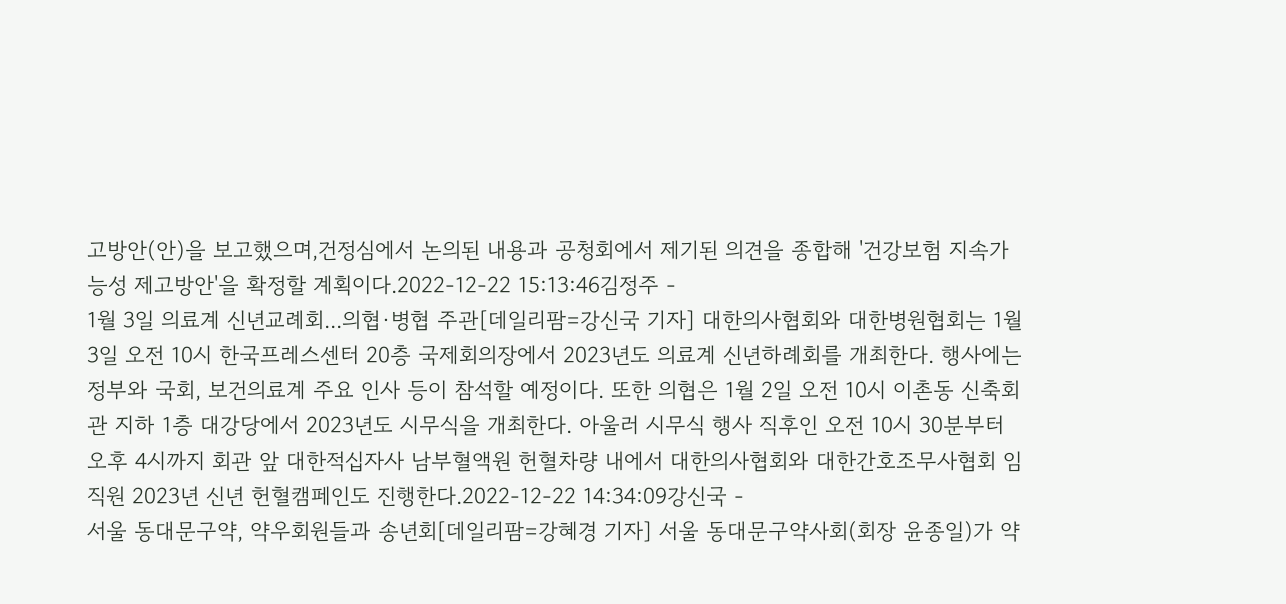고방안(안)을 보고했으며,건정심에서 논의된 내용과 공청회에서 제기된 의견을 종합해 '건강보험 지속가능성 제고방안'을 확정할 계획이다.2022-12-22 15:13:46김정주 -
1월 3일 의료계 신년교례회...의협·병협 주관[데일리팜=강신국 기자] 대한의사협회와 대한병원협회는 1월 3일 오전 10시 한국프레스센터 20층 국제회의장에서 2023년도 의료계 신년하례회를 개최한다. 행사에는 정부와 국회, 보건의료계 주요 인사 등이 참석할 예정이다. 또한 의협은 1월 2일 오전 10시 이촌동 신축회관 지하 1층 대강당에서 2023년도 시무식을 개최한다. 아울러 시무식 행사 직후인 오전 10시 30분부터 오후 4시까지 회관 앞 대한적십자사 남부혈액원 헌혈차량 내에서 대한의사협회와 대한간호조무사협회 임직원 2023년 신년 헌혈캠페인도 진행한다.2022-12-22 14:34:09강신국 -
서울 동대문구약, 약우회원들과 송년회[데일리팜=강혜경 기자] 서울 동대문구약사회(회장 윤종일)가 약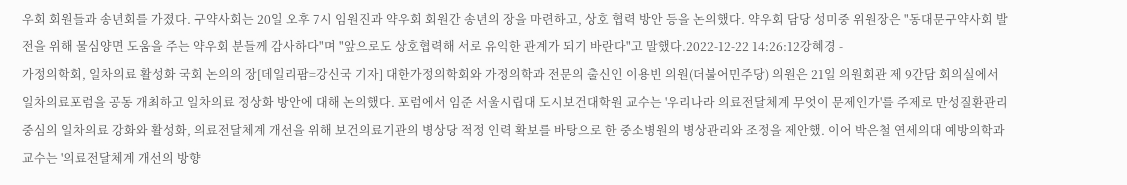우회 회원들과 송년회를 가졌다. 구약사회는 20일 오후 7시 임원진과 약우회 회원간 송년의 장을 마련하고, 상호 협력 방안 등을 논의했다. 약우회 담당 성미중 위원장은 "동대문구약사회 발전을 위해 물심양면 도움을 주는 약우회 분들께 감사하다"며 "앞으로도 상호협력해 서로 유익한 관계가 되기 바란다"고 말했다.2022-12-22 14:26:12강혜경 -
가정의학회, 일차의료 활성화 국회 논의의 장[데일리팜=강신국 기자] 대한가정의학회와 가정의학과 전문의 출신인 이용빈 의원(더불어민주당) 의원은 21일 의원회관 제 9간담 회의실에서 일차의료포럼을 공동 개최하고 일차의료 정상화 방안에 대해 논의했다. 포럼에서 임준 서울시립대 도시보건대학원 교수는 '우리나라 의료전달체계 무엇이 문제인가'를 주제로 만성질환관리 중심의 일차의료 강화와 활성화, 의료전달체계 개선을 위해 보건의료기관의 병상당 적정 인력 확보를 바탕으로 한 중소병원의 병상관리와 조정을 제안했. 이어 박은철 연세의대 예방의학과 교수는 '의료전달체계 개선의 방향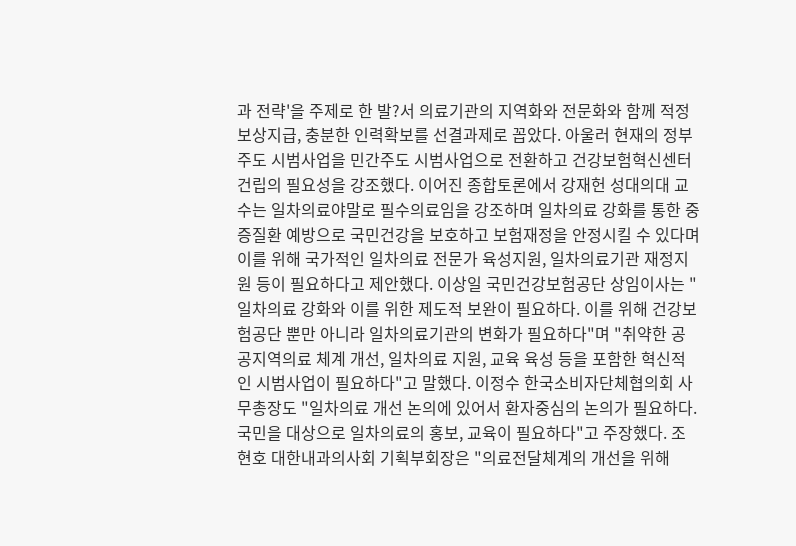과 전략'을 주제로 한 발?서 의료기관의 지역화와 전문화와 함께 적정 보상지급, 충분한 인력확보를 선결과제로 꼽았다. 아울러 현재의 정부주도 시범사업을 민간주도 시범사업으로 전환하고 건강보험혁신센터 건립의 필요성을 강조했다. 이어진 종합토론에서 강재헌 성대의대 교수는 일차의료야말로 필수의료임을 강조하며 일차의료 강화를 통한 중증질환 예방으로 국민건강을 보호하고 보험재정을 안정시킬 수 있다며 이를 위해 국가적인 일차의료 전문가 육성지원, 일차의료기관 재정지원 등이 필요하다고 제안했다. 이상일 국민건강보험공단 상임이사는 "일차의료 강화와 이를 위한 제도적 보완이 필요하다. 이를 위해 건강보험공단 뿐만 아니라 일차의료기관의 변화가 필요하다"며 "취약한 공공지역의료 체계 개선, 일차의료 지원, 교육 육성 등을 포함한 혁신적인 시범사업이 필요하다"고 말했다. 이정수 한국소비자단체협의회 사무총장도 "일차의료 개선 논의에 있어서 환자중심의 논의가 필요하다. 국민을 대상으로 일차의료의 홍보, 교육이 필요하다"고 주장했다. 조현호 대한내과의사회 기획부회장은 "의료전달체계의 개선을 위해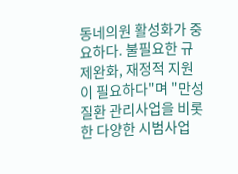동네의원 활성화가 중요하다. 불필요한 규제완화, 재정적 지원이 필요하다"며 "만성질환 관리사업을 비롯한 다양한 시범사업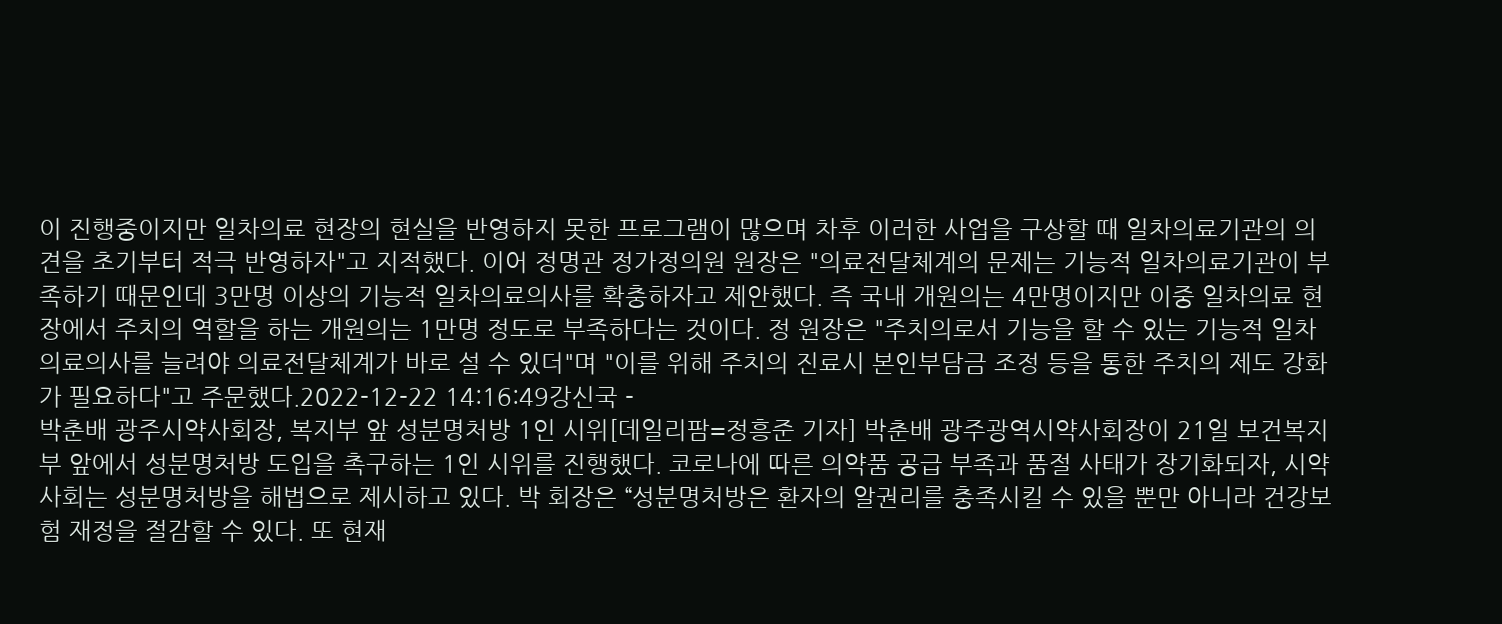이 진행중이지만 일차의료 현장의 현실을 반영하지 못한 프로그램이 많으며 차후 이러한 사업을 구상할 때 일차의료기관의 의견을 초기부터 적극 반영하자"고 지적했다. 이어 정명관 정가정의원 원장은 "의료전달체계의 문제는 기능적 일차의료기관이 부족하기 때문인데 3만명 이상의 기능적 일차의료의사를 확충하자고 제안했다. 즉 국내 개원의는 4만명이지만 이중 일차의료 현장에서 주치의 역할을 하는 개원의는 1만명 정도로 부족하다는 것이다. 정 원장은 "주치의로서 기능을 할 수 있는 기능적 일차의료의사를 늘려야 의료전달체계가 바로 설 수 있더"며 "이를 위해 주치의 진료시 본인부담금 조정 등을 통한 주치의 제도 강화가 필요하다"고 주문했다.2022-12-22 14:16:49강신국 -
박춘배 광주시약사회장, 복지부 앞 성분명처방 1인 시위[데일리팜=정흥준 기자] 박춘배 광주광역시약사회장이 21일 보건복지부 앞에서 성분명처방 도입을 촉구하는 1인 시위를 진행했다. 코로나에 따른 의약품 공급 부족과 품절 사태가 장기화되자, 시약사회는 성분명처방을 해법으로 제시하고 있다. 박 회장은 “성분명처방은 환자의 알권리를 충족시킬 수 있을 뿐만 아니라 건강보험 재정을 절감할 수 있다. 또 현재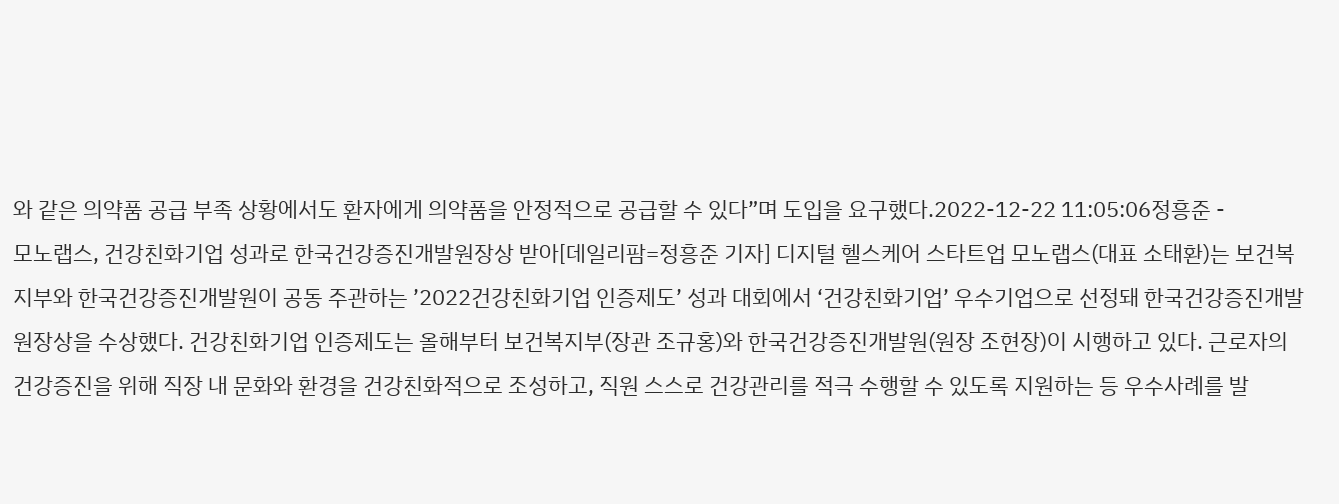와 같은 의약품 공급 부족 상황에서도 환자에게 의약품을 안정적으로 공급할 수 있다”며 도입을 요구했다.2022-12-22 11:05:06정흥준 -
모노랩스, 건강친화기업 성과로 한국건강증진개발원장상 받아[데일리팜=정흥준 기자] 디지털 헬스케어 스타트업 모노랩스(대표 소태환)는 보건복지부와 한국건강증진개발원이 공동 주관하는 ’2022건강친화기업 인증제도’ 성과 대회에서 ‘건강친화기업’ 우수기업으로 선정돼 한국건강증진개발원장상을 수상했다. 건강친화기업 인증제도는 올해부터 보건복지부(장관 조규홍)와 한국건강증진개발원(원장 조현장)이 시행하고 있다. 근로자의 건강증진을 위해 직장 내 문화와 환경을 건강친화적으로 조성하고, 직원 스스로 건강관리를 적극 수행할 수 있도록 지원하는 등 우수사례를 발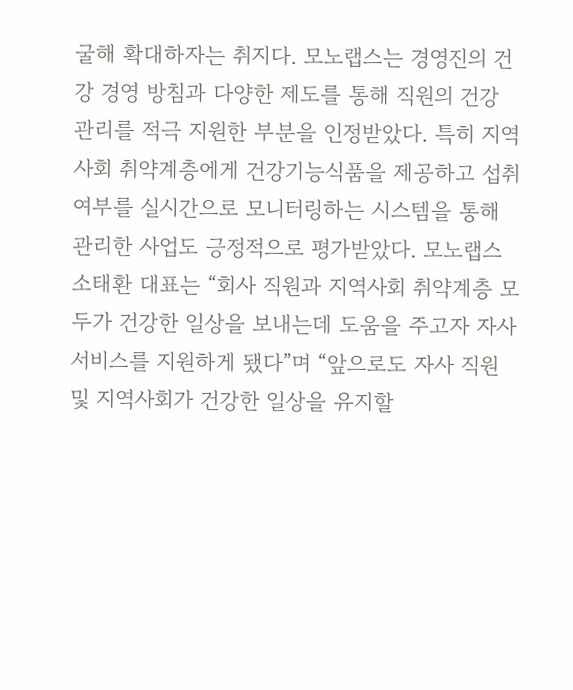굴해 확대하자는 취지다. 모노랩스는 경영진의 건강 경영 방침과 다양한 제도를 통해 직원의 건강 관리를 적극 지원한 부분을 인정받았다. 특히 지역사회 취약계층에게 건강기능식품을 제공하고 섭취 여부를 실시간으로 모니터링하는 시스템을 통해 관리한 사업도 긍정적으로 평가받았다. 모노랩스 소태환 대표는 “회사 직원과 지역사회 취약계층 모두가 건강한 일상을 보내는데 도움을 주고자 자사 서비스를 지원하게 됐다”며 “앞으로도 자사 직원 및 지역사회가 건강한 일상을 유지할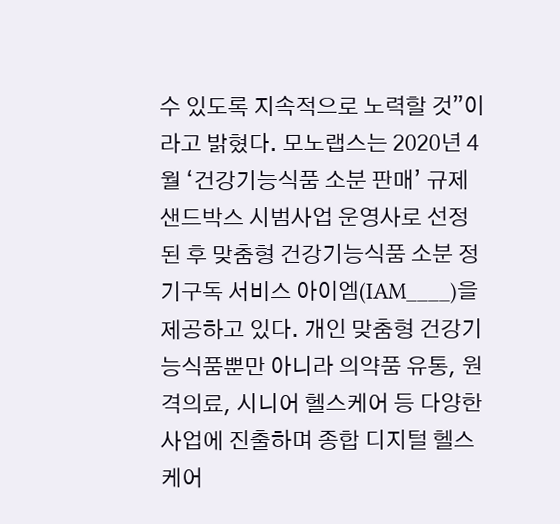수 있도록 지속적으로 노력할 것”이라고 밝혔다. 모노랩스는 2020년 4월 ‘건강기능식품 소분 판매’ 규제 샌드박스 시범사업 운영사로 선정된 후 맞춤형 건강기능식품 소분 정기구독 서비스 아이엠(IAM____)을 제공하고 있다. 개인 맞춤형 건강기능식품뿐만 아니라 의약품 유통, 원격의료, 시니어 헬스케어 등 다양한 사업에 진출하며 종합 디지털 헬스케어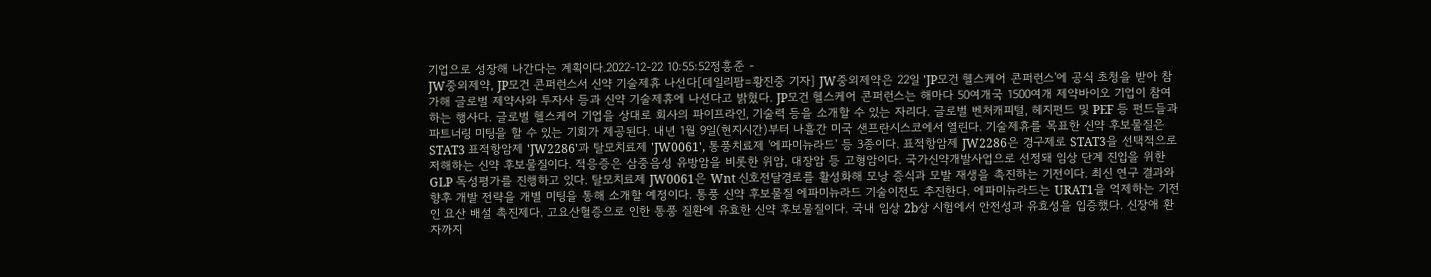기업으로 성장해 나간다는 계획이다.2022-12-22 10:55:52정흥준 -
JW중외제약, JP모건 콘퍼런스서 신약 기술제휴 나선다[데일리팜=황진중 기자] JW중외제약은 22일 'JP모건 헬스케어 콘퍼런스'에 공식 초청을 받아 참가해 글로벌 제약사와 투자사 등과 신약 기술제휴에 나선다고 밝혔다. JP모건 헬스케어 콘퍼런스는 해마다 50여개국 1500여개 제약바이오 기업이 참여하는 행사다. 글로벌 헬스케어 기업을 상대로 회사의 파이프라인, 기술력 등을 소개할 수 있는 자리다. 글로벌 벤처캐피털, 헤지펀드 및 PEF 등 펀드들과 파트너링 미팅을 할 수 있는 기회가 제공된다. 내년 1월 9일(현지시간)부터 나흘간 미국 샌프란시스코에서 열린다. 기술제휴를 목표한 신약 후보물질은 STAT3 표적항암제 'JW2286'과 탈모치료제 'JW0061', 통풍치료제 '에파미뉴라드' 등 3종이다. 표적항암제 JW2286은 경구제로 STAT3을 선택적으로 저해하는 신약 후보물질이다. 적응증은 삼중음성 유방암을 비롯한 위암, 대장암 등 고형암이다. 국가신약개발사업으로 선정돼 임상 단계 진입을 위한 GLP 독성평가를 진행하고 있다. 탈모치료제 JW0061은 Wnt 신호전달경로를 활성화해 모낭 증식과 모발 재생을 촉진하는 기전이다. 최신 연구 결과와 향후 개발 전략을 개별 미팅을 통해 소개할 예정이다. 통풍 신약 후보물질 에파미뉴라드 기술이전도 추진한다. 에파미뉴라드는 URAT1을 억제하는 기전인 요산 배설 촉진제다. 고요산혈증으로 인한 통풍 질환에 유효한 신약 후보물질이다. 국내 임상 2b상 시험에서 안전성과 유효성을 입증했다. 신장애 환자까지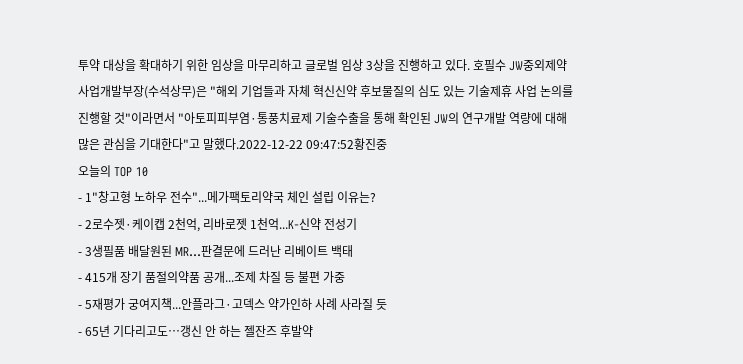투약 대상을 확대하기 위한 임상을 마무리하고 글로벌 임상 3상을 진행하고 있다. 호필수 JW중외제약 사업개발부장(수석상무)은 "해외 기업들과 자체 혁신신약 후보물질의 심도 있는 기술제휴 사업 논의를 진행할 것"이라면서 "아토피피부염·통풍치료제 기술수출을 통해 확인된 JW의 연구개발 역량에 대해 많은 관심을 기대한다"고 말했다.2022-12-22 09:47:52황진중
오늘의 TOP 10
- 1"창고형 노하우 전수"...메가팩토리약국 체인 설립 이유는?
- 2로수젯·케이캡 2천억, 리바로젯 1천억...K-신약 전성기
- 3생필품 배달원된 MR...판결문에 드러난 리베이트 백태
- 415개 장기 품절의약품 공개...조제 차질 등 불편 가중
- 5재평가 궁여지책...안플라그·고덱스 약가인하 사례 사라질 듯
- 65년 기다리고도…갱신 안 하는 젤잔즈 후발약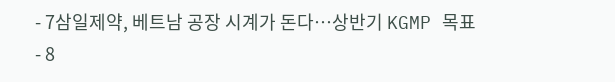- 7삼일제약, 베트남 공장 시계가 돈다…상반기 KGMP 목표
- 8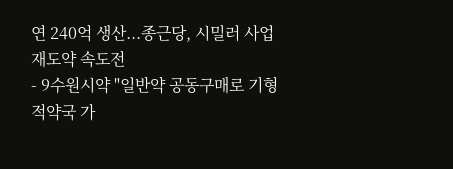연 240억 생산...종근당, 시밀러 사업 재도약 속도전
- 9수원시약 "일반약 공동구매로 기형적약국 가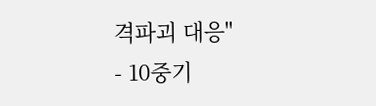격파괴 대응"
- 10중기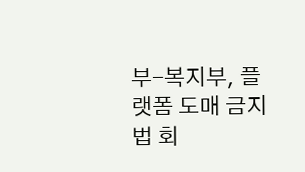부-복지부, 플랫폼 도매 금지법 회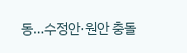동…수정안·원안 충돌